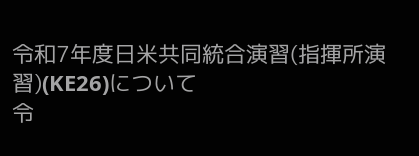令和7年度日米共同統合演習(指揮所演習)(KE26)について
令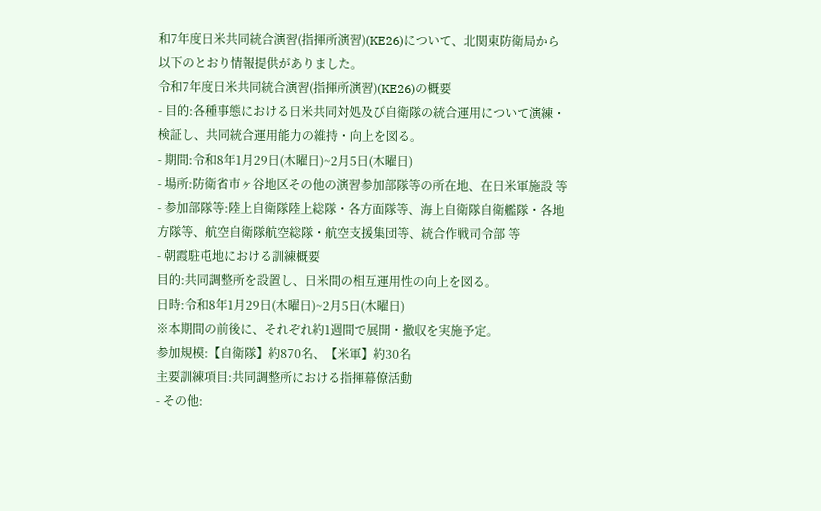和7年度日米共同統合演習(指揮所演習)(KE26)について、北関東防衛局から以下のとおり情報提供がありました。
令和7年度日米共同統合演習(指揮所演習)(KE26)の概要
- 目的:各種事態における日米共同対処及び自衛隊の統合運用について演練・検証し、共同統合運用能力の維持・向上を図る。
- 期間:令和8年1月29日(木曜日)~2月5日(木曜日)
- 場所:防衛省市ヶ谷地区その他の演習参加部隊等の所在地、在日米軍施設 等
- 参加部隊等:陸上自衛隊陸上総隊・各方面隊等、海上自衛隊自衛艦隊・各地方隊等、航空自衛隊航空総隊・航空支援集団等、統合作戦司令部 等
- 朝霞駐屯地における訓練概要
目的:共同調整所を設置し、日米間の相互運用性の向上を図る。
日時:令和8年1月29日(木曜日)~2月5日(木曜日)
※本期間の前後に、それぞれ約1週間で展開・撤収を実施予定。
参加規模:【自衛隊】約870名、【米軍】約30名
主要訓練項目:共同調整所における指揮幕僚活動
- その他: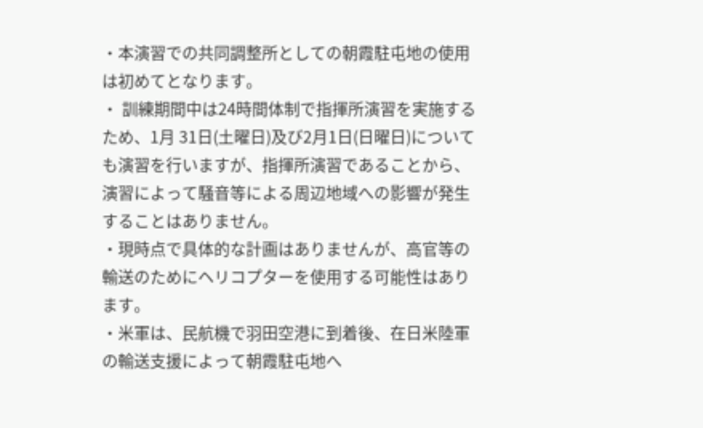・本演習での共同調整所としての朝霞駐屯地の使用は初めてとなります。
・ 訓練期間中は24時間体制で指揮所演習を実施するため、1月 31日(土曜日)及び2月1日(日曜日)についても演習を行いますが、指揮所演習であることから、演習によって騒音等による周辺地域への影響が発生することはありません。
・現時点で具体的な計画はありませんが、高官等の輸送のためにヘリコプターを使用する可能性はあります。
・米軍は、民航機で羽田空港に到着後、在日米陸軍の輸送支援によって朝霞駐屯地へ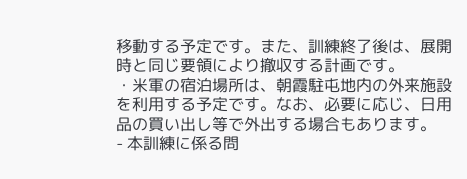移動する予定です。また、訓練終了後は、展開時と同じ要領により撤収する計画です。
・米軍の宿泊場所は、朝霞駐屯地内の外来施設を利用する予定です。なお、必要に応じ、日用品の買い出し等で外出する場合もあります。
- 本訓練に係る問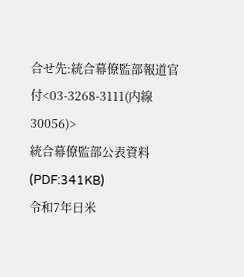合せ先:統合幕僚監部報道官付<03-3268-3111(内線30056)>
統合幕僚監部公表資料(PDF:341KB)
令和7年日米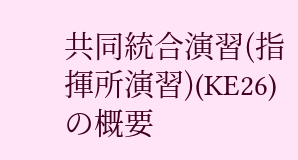共同統合演習(指揮所演習)(KE26)の概要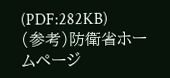(PDF:282KB)
(参考)防衛省ホームページ